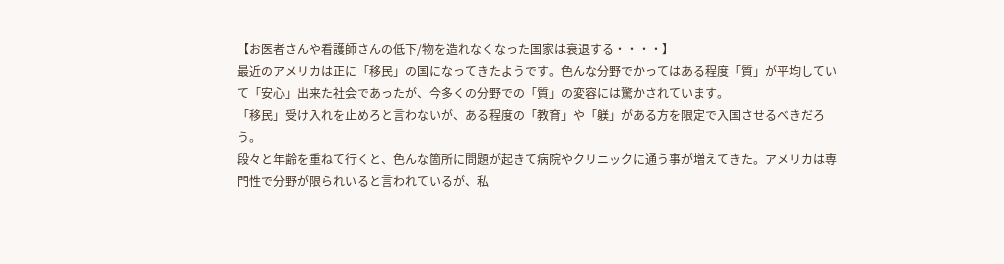【お医者さんや看護師さんの低下/物を造れなくなった国家は衰退する・・・・】
最近のアメリカは正に「移民」の国になってきたようです。色んな分野でかってはある程度「質」が平均していて「安心」出来た社会であったが、今多くの分野での「質」の変容には驚かされています。
「移民」受け入れを止めろと言わないが、ある程度の「教育」や「躾」がある方を限定で入国させるべきだろう。
段々と年齢を重ねて行くと、色んな箇所に問題が起きて病院やクリニックに通う事が増えてきた。アメリカは専門性で分野が限られいると言われているが、私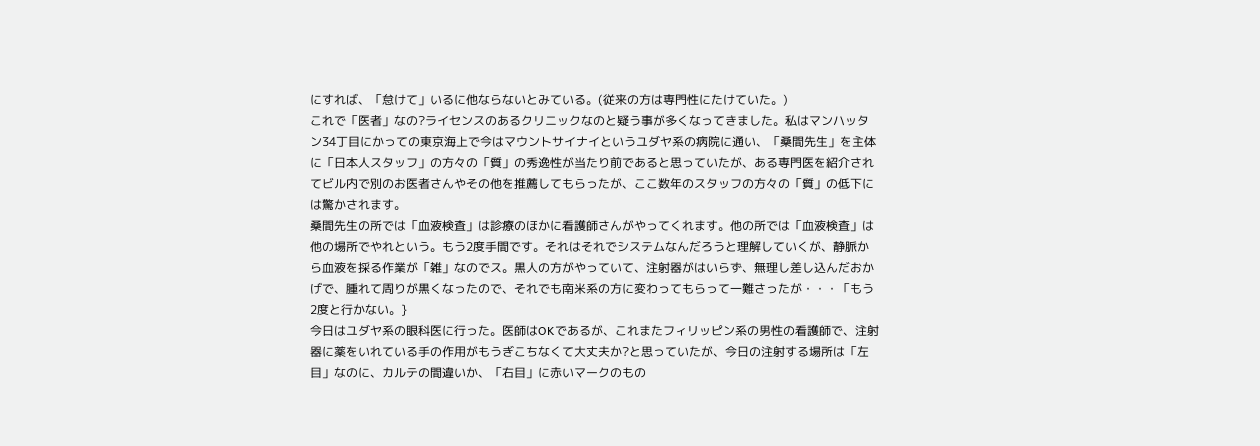にすれば、「怠けて」いるに他ならないとみている。(従来の方は専門性にたけていた。)
これで「医者」なの?ライセンスのあるクリニックなのと疑う事が多くなってきました。私はマンハッタン34丁目にかっての東京海上で今はマウントサイナイというユダヤ系の病院に通い、「桑間先生」を主体に「日本人スタッフ」の方々の「質」の秀逸性が当たり前であると思っていたが、ある専門医を紹介されてビル内で別のお医者さんやその他を推薦してもらったが、ここ数年のスタッフの方々の「質」の低下には驚かされます。
桑間先生の所では「血液検査」は診療のほかに看護師さんがやってくれます。他の所では「血液検査」は他の場所でやれという。もう2度手間です。それはそれでシステムなんだろうと理解していくが、静脈から血液を採る作業が「雑」なのでス。黒人の方がやっていて、注射器がはいらず、無理し差し込んだおかげで、腫れて周りが黒くなったので、それでも南米系の方に変わってもらって一難さったが・・・「もう2度と行かない。}
今日はユダヤ系の眼科医に行った。医師はOKであるが、これまたフィリッピン系の男性の看護師で、注射器に薬をいれている手の作用がもうぎこちなくて大丈夫か?と思っていたが、今日の注射する場所は「左目」なのに、カルテの間違いか、「右目」に赤いマークのもの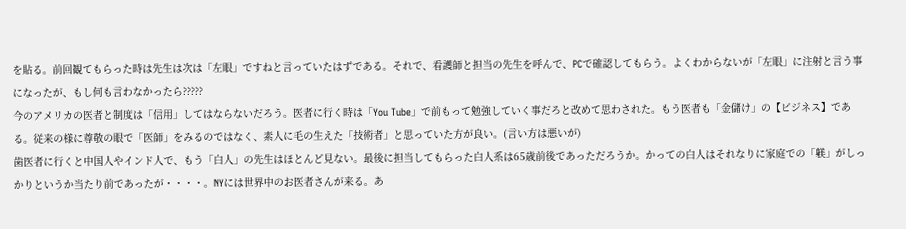を貼る。前回観てもらった時は先生は次は「左眼」ですねと言っていたはずである。それで、看護師と担当の先生を呼んで、PCで確認してもらう。よくわからないが「左眼」に注射と言う事になったが、もし何も言わなかったら?????
今のアメリカの医者と制度は「信用」してはならないだろう。医者に行く時は「You Tube」で前もって勉強していく事だろと改めて思わされた。もう医者も「金儲け」の【ビジネス】である。従来の様に尊敬の眼で「医師」をみるのではなく、素人に毛の生えた「技術者」と思っていた方が良い。(言い方は悪いが)
歯医者に行くと中国人やインド人で、もう「白人」の先生はほとんど見ない。最後に担当してもらった白人系は65歳前後であっただろうか。かっての白人はそれなりに家庭での「躾」がしっかりというか当たり前であったが・・・・。NYには世界中のお医者さんが来る。あ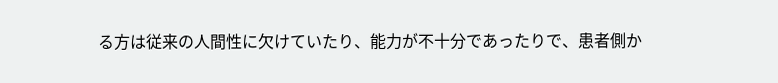る方は従来の人間性に欠けていたり、能力が不十分であったりで、患者側か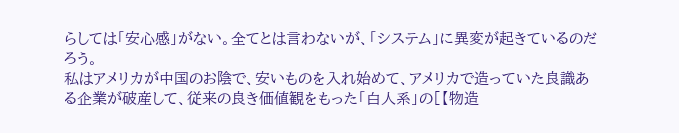らしては「安心感」がない。全てとは言わないが、「システム」に異変が起きているのだろう。
私はアメリカが中国のお陰で、安いものを入れ始めて、アメリカで造っていた良識ある企業が破産して、従来の良き価値観をもった「白人系」の[【物造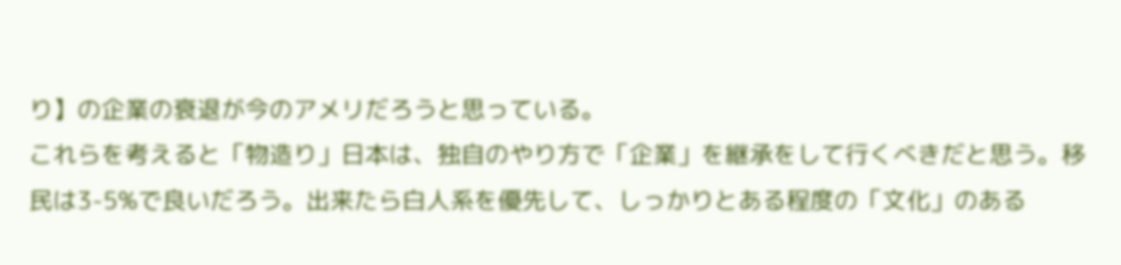り】の企業の衰退が今のアメリだろうと思っている。
これらを考えると「物造り」日本は、独自のやり方で「企業」を継承をして行くべきだと思う。移民は3-5%で良いだろう。出来たら白人系を優先して、しっかりとある程度の「文化」のある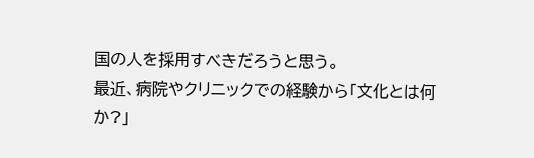国の人を採用すべきだろうと思う。
最近、病院やクリニックでの経験から「文化とは何か?」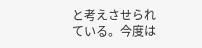と考えさせられている。今度は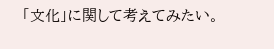「文化」に関して考えてみたい。